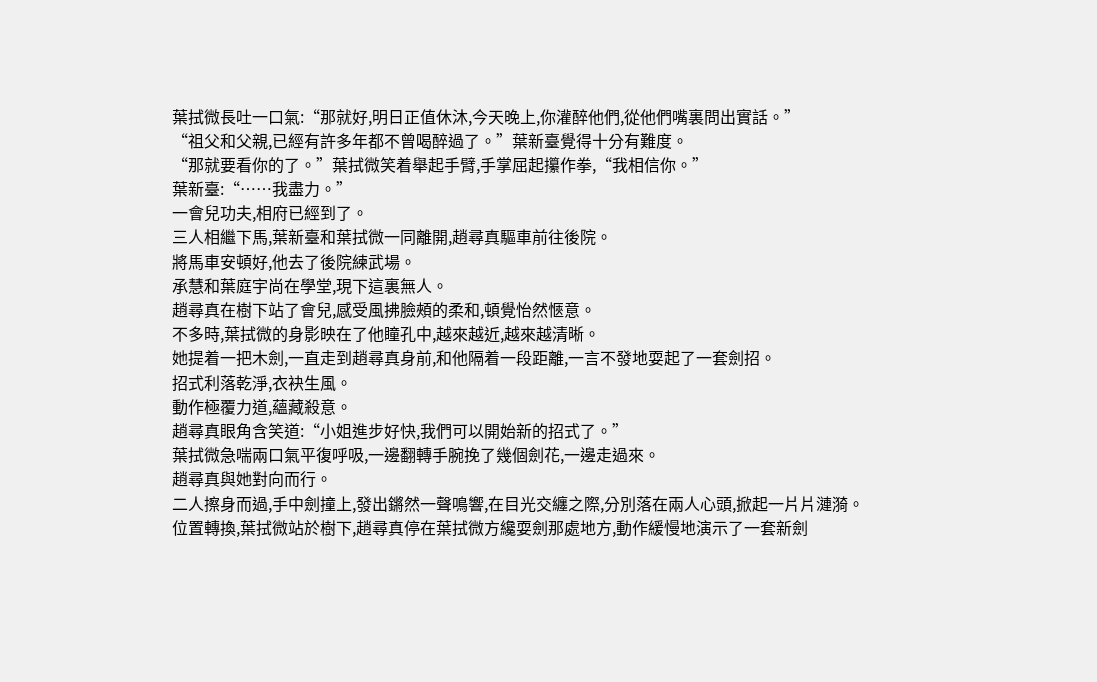葉拭微長吐一口氣:“那就好,明日正值休沐,今天晚上,你灌醉他們,從他們嘴裏問出實話。”
“祖父和父親,已經有許多年都不曾喝醉過了。”葉新臺覺得十分有難度。
“那就要看你的了。”葉拭微笑着舉起手臂,手掌屈起攥作拳,“我相信你。”
葉新臺:“……我盡力。”
一會兒功夫,相府已經到了。
三人相繼下馬,葉新臺和葉拭微一同離開,趙尋真驅車前往後院。
將馬車安頓好,他去了後院練武場。
承慧和葉庭宇尚在學堂,現下這裏無人。
趙尋真在樹下站了會兒,感受風拂臉頰的柔和,頓覺怡然愜意。
不多時,葉拭微的身影映在了他瞳孔中,越來越近,越來越清晰。
她提着一把木劍,一直走到趙尋真身前,和他隔着一段距離,一言不發地耍起了一套劍招。
招式利落乾淨,衣袂生風。
動作極覆力道,蘊藏殺意。
趙尋真眼角含笑道:“小姐進步好快,我們可以開始新的招式了。”
葉拭微急喘兩口氣平復呼吸,一邊翻轉手腕挽了幾個劍花,一邊走過來。
趙尋真與她對向而行。
二人擦身而過,手中劍撞上,發出鏘然一聲鳴響,在目光交纏之際,分別落在兩人心頭,掀起一片片漣漪。
位置轉換,葉拭微站於樹下,趙尋真停在葉拭微方纔耍劍那處地方,動作緩慢地演示了一套新劍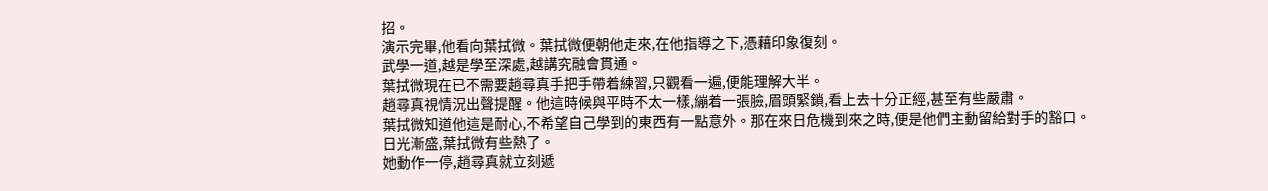招。
演示完畢,他看向葉拭微。葉拭微便朝他走來,在他指導之下,憑藉印象復刻。
武學一道,越是學至深處,越講究融會貫通。
葉拭微現在已不需要趙尋真手把手帶着練習,只觀看一遍,便能理解大半。
趙尋真視情況出聲提醒。他這時候與平時不太一樣,繃着一張臉,眉頭緊鎖,看上去十分正經,甚至有些嚴肅。
葉拭微知道他這是耐心,不希望自己學到的東西有一點意外。那在來日危機到來之時,便是他們主動留給對手的豁口。
日光漸盛,葉拭微有些熱了。
她動作一停,趙尋真就立刻遞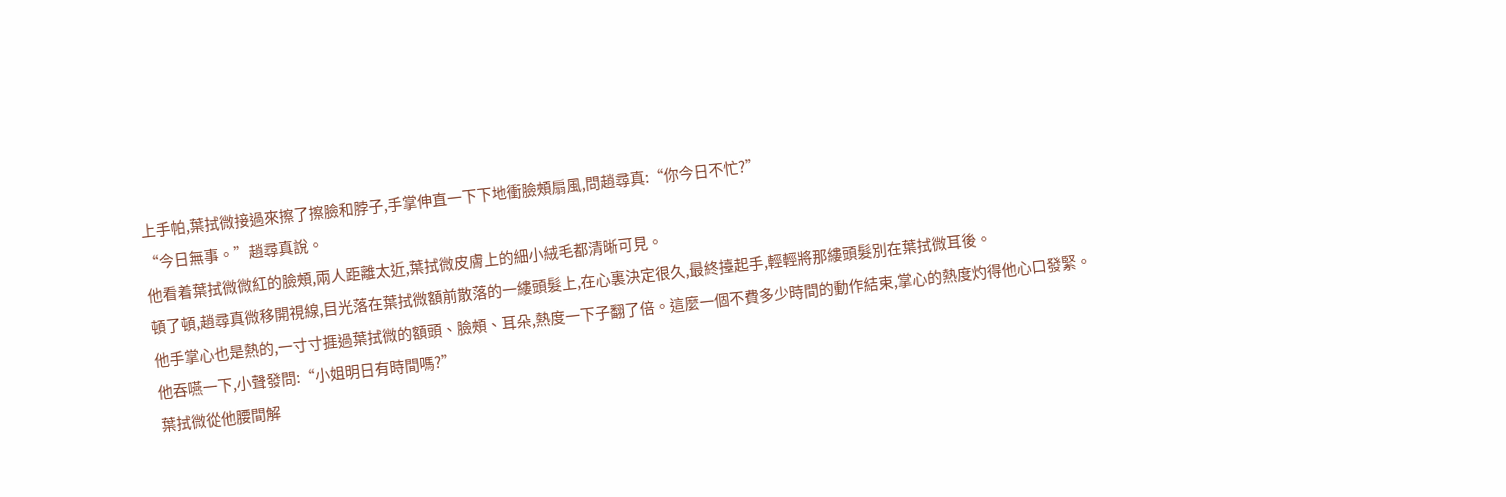上手帕,葉拭微接過來擦了擦臉和脖子,手掌伸直一下下地衝臉頰扇風,問趙尋真:“你今日不忙?”
“今日無事。”趙尋真說。
他看着葉拭微微紅的臉頰,兩人距離太近,葉拭微皮膚上的細小絨毛都清晰可見。
頓了頓,趙尋真微移開視線,目光落在葉拭微額前散落的一縷頭髮上,在心裏決定很久,最終擡起手,輕輕將那縷頭髮別在葉拭微耳後。
他手掌心也是熱的,一寸寸捱過葉拭微的額頭、臉頰、耳朵,熱度一下子翻了倍。這麼一個不費多少時間的動作結束,掌心的熱度灼得他心口發緊。
他吞嚥一下,小聲發問:“小姐明日有時間嗎?”
葉拭微從他腰間解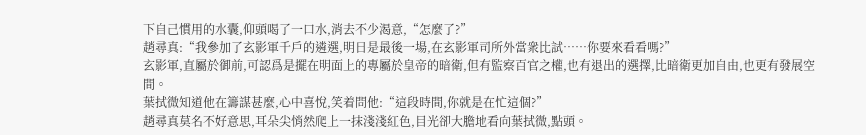下自己慣用的水囊,仰頭喝了一口水,消去不少渴意,“怎麼了?”
趙尋真:“我參加了玄影軍千戶的遴選,明日是最後一場,在玄影軍司所外當衆比試……你要來看看嗎?”
玄影軍,直屬於御前,可認爲是擺在明面上的專屬於皇帝的暗衛,但有監察百官之權,也有退出的選擇,比暗衛更加自由,也更有發展空間。
葉拭微知道他在籌謀甚麼,心中喜悅,笑着問他:“這段時間,你就是在忙這個?”
趙尋真莫名不好意思,耳朵尖悄然爬上一抹淺淺紅色,目光卻大膽地看向葉拭微,點頭。